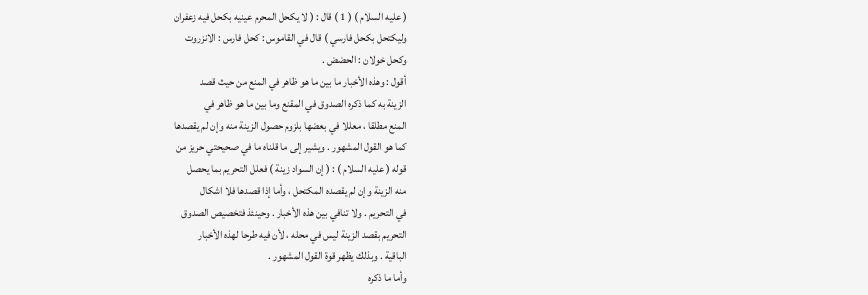( عليه السلام ) ( 1 ) قال : ( لا يكحل المحرم عينيه بكحل فيه زعفران
وليكتحل بكحل فارسي ) قال في القاموس : كحل فارس : الانزروت
وكحل خولان : الحضض .
أقول : وهذه الأخبار ما بين ما هو ظاهر في المنع من حيث قصد
الزينة به كما ذكره الصدوق في المقنع وما بين ما هو ظاهر في
المنع مطلقا ، معللا في بعضها بلزوم حصول الزينة منه وإن لم يقصدها
كما هو القول المشهور . ويشير إلى ما قلناه ما في صحيحتي حريز من
قوله ( عليه السلام ) : ( إن السواد زينة ) فعلل التحريم بما يحصل
منه الزينة وإن لم يقصده المكتحل ، وأما إذا قصدها فلا اشكال
في التحريم . ولا تنافي بين هذه الأخبار . وحينئذ فتخصيص الصدوق
التحريم بقصد الزينة ليس في محله ، لأن فيه طرحا لهذه الأخبار
الباقية . وبذلك يظهر قوة القول المشهور .
وأما ما ذكره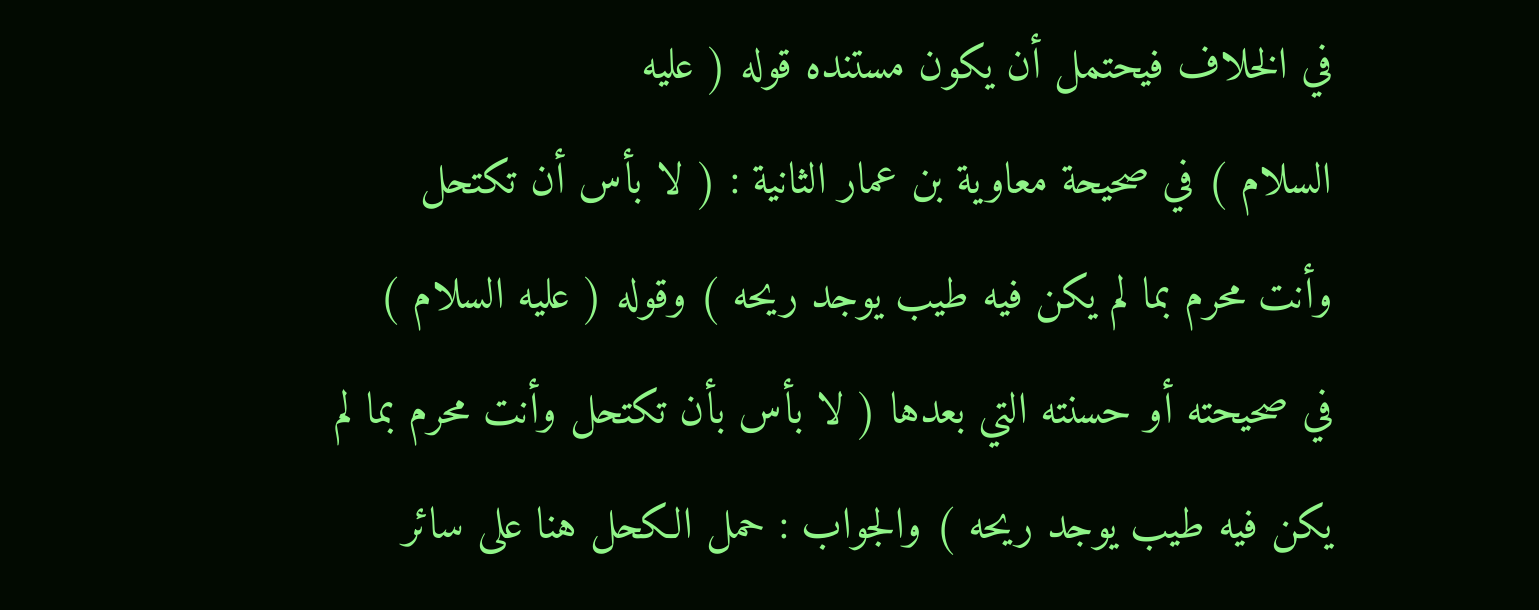في الخلاف فيحتمل أن يكون مستنده قوله ( عليه
السلام ) في صحيحة معاوية بن عمار الثانية : ( لا بأس أن تكتحل
وأنت محرم بما لم يكن فيه طيب يوجد ريحه ) وقوله ( عليه السلام )
في صحيحته أو حسنته التي بعدها ( لا بأس بأن تكتحل وأنت محرم بما لم
يكن فيه طيب يوجد ريحه ) والجواب : حمل الكحل هنا على سائر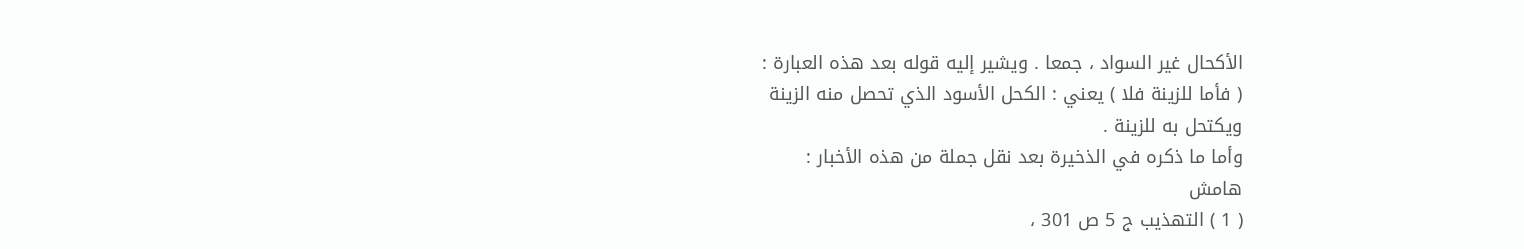الأكحال غير السواد ، جمعا . ويشير إليه قوله بعد هذه العبارة :
( فأما للزينة فلا ) يعني : الكحل الأسود الذي تحصل منه الزينة
ويكتحل به للزينة .
وأما ما ذكره في الذخيرة بعد نقل جملة من هذه الأخبار :
هامش
( 1 ) التهذيب ج 5 ص 301 ،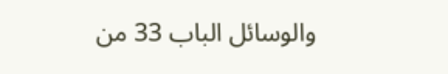والوسائل الباب 33 من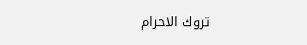تروك الاحرام